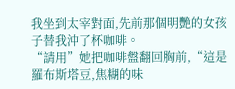我坐到太宰對面,先前那個明艷的女孩子替我沖了杯咖啡。
“請用”她把咖啡盤翻回胸前,“這是羅布斯塔豆,焦糊的味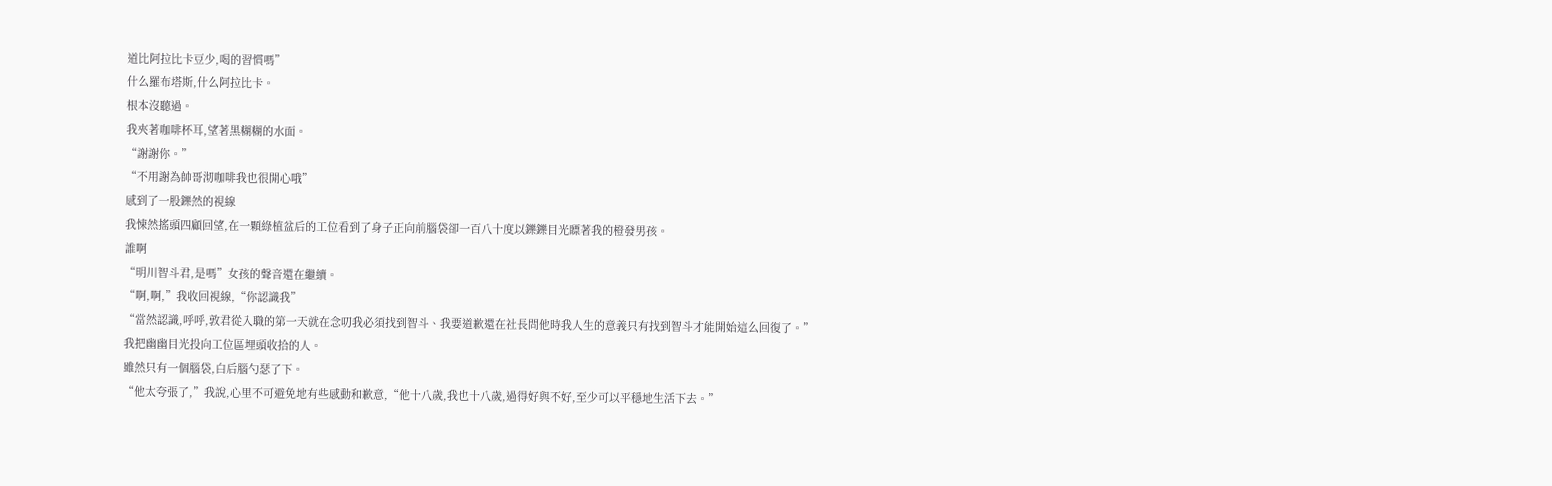道比阿拉比卡豆少,喝的習慣嗎”
什么羅布塔斯,什么阿拉比卡。
根本沒聽過。
我夾著咖啡杯耳,望著黑糊糊的水面。
“謝謝你。”
“不用謝為帥哥沏咖啡我也很開心哦”
感到了一股鑠然的視線
我悚然搖頭四顧回望,在一顆綠植盆后的工位看到了身子正向前腦袋卻一百八十度以鑠鑠目光瞟著我的橙發男孩。
誰啊
“明川智斗君,是嗎”女孩的聲音還在繼續。
“啊,啊,”我收回視線,“你認識我”
“當然認識,呼呼,敦君從入職的第一天就在念叨我必須找到智斗、我要道歉還在社長問他時我人生的意義只有找到智斗才能開始這么回復了。”
我把幽幽目光投向工位區埋頭收拾的人。
雖然只有一個腦袋,白后腦勺瑟了下。
“他太夸張了,”我說,心里不可避免地有些感動和歉意,“他十八歲,我也十八歲,過得好與不好,至少可以平穩地生活下去。”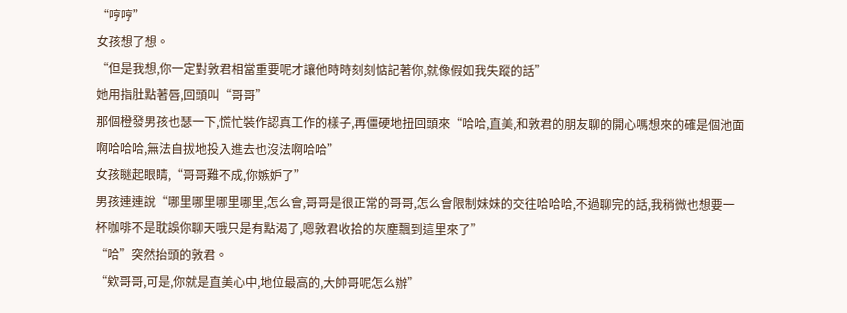“哼哼”
女孩想了想。
“但是我想,你一定對敦君相當重要呢才讓他時時刻刻惦記著你,就像假如我失蹤的話”
她用指肚點著唇,回頭叫“哥哥”
那個橙發男孩也瑟一下,慌忙裝作認真工作的樣子,再僵硬地扭回頭來“哈哈,直美,和敦君的朋友聊的開心嗎想來的確是個池面啊哈哈哈,無法自拔地投入進去也沒法啊哈哈”
女孩瞇起眼睛,“哥哥難不成,你嫉妒了”
男孩連連說“哪里哪里哪里哪里,怎么會,哥哥是很正常的哥哥,怎么會限制妹妹的交往哈哈哈,不過聊完的話,我稍微也想要一杯咖啡不是耽誤你聊天哦只是有點渴了,嗯敦君收拾的灰塵飄到這里來了”
“哈”突然抬頭的敦君。
“欸哥哥,可是,你就是直美心中,地位最高的,大帥哥呢怎么辦”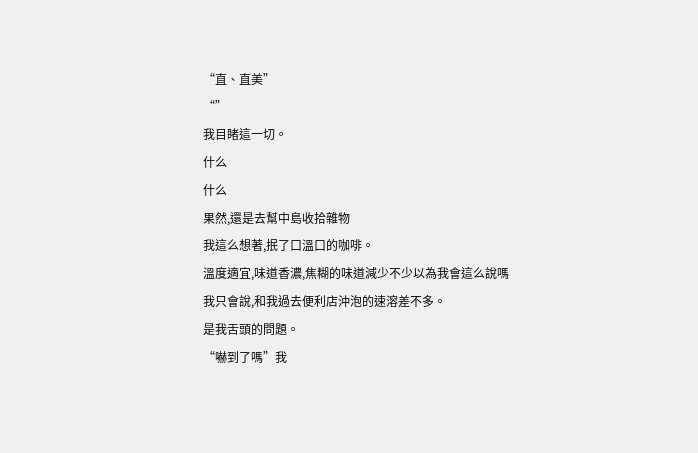“直、直美”
“”
我目睹這一切。
什么
什么
果然,還是去幫中島收拾雜物
我這么想著,抿了口溫口的咖啡。
溫度適宜,味道香濃,焦糊的味道減少不少以為我會這么說嗎
我只會說,和我過去便利店沖泡的速溶差不多。
是我舌頭的問題。
“嚇到了嗎”我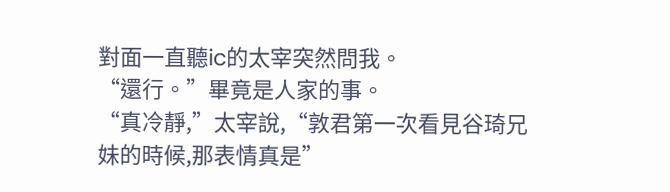對面一直聽ic的太宰突然問我。
“還行。”畢竟是人家的事。
“真冷靜,”太宰說,“敦君第一次看見谷琦兄妹的時候,那表情真是”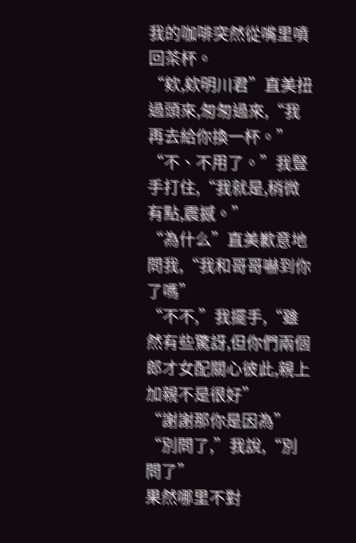我的咖啡突然從嘴里噴回茶杯。
“欸,欸明川君”直美扭過頭來,匆匆過來,“我再去給你換一杯。”
“不、不用了。”我豎手打住,“我就是,稍微有點,震撼。”
“為什么”直美歉意地問我,“我和哥哥嚇到你了嗎”
“不不,”我擺手,“雖然有些驚訝,但你們兩個郎才女配關心彼此,親上加親不是很好”
“謝謝那你是因為”
“別問了,”我說,“別問了”
果然哪里不對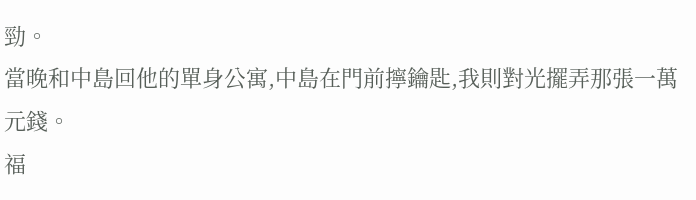勁。
當晚和中島回他的單身公寓,中島在門前擰鑰匙,我則對光擺弄那張一萬元錢。
福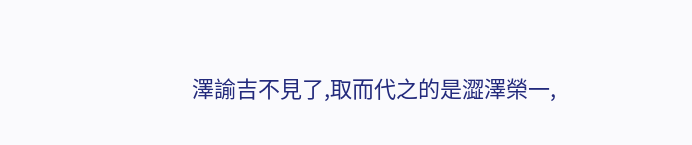澤諭吉不見了,取而代之的是澀澤榮一,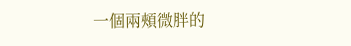一個兩頰微胖的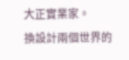大正實業家。
換設計兩個世界的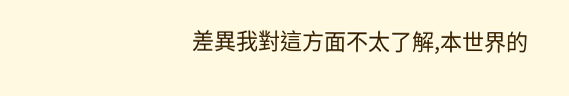差異我對這方面不太了解,本世界的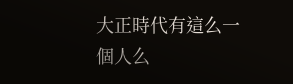大正時代有這么一個人么